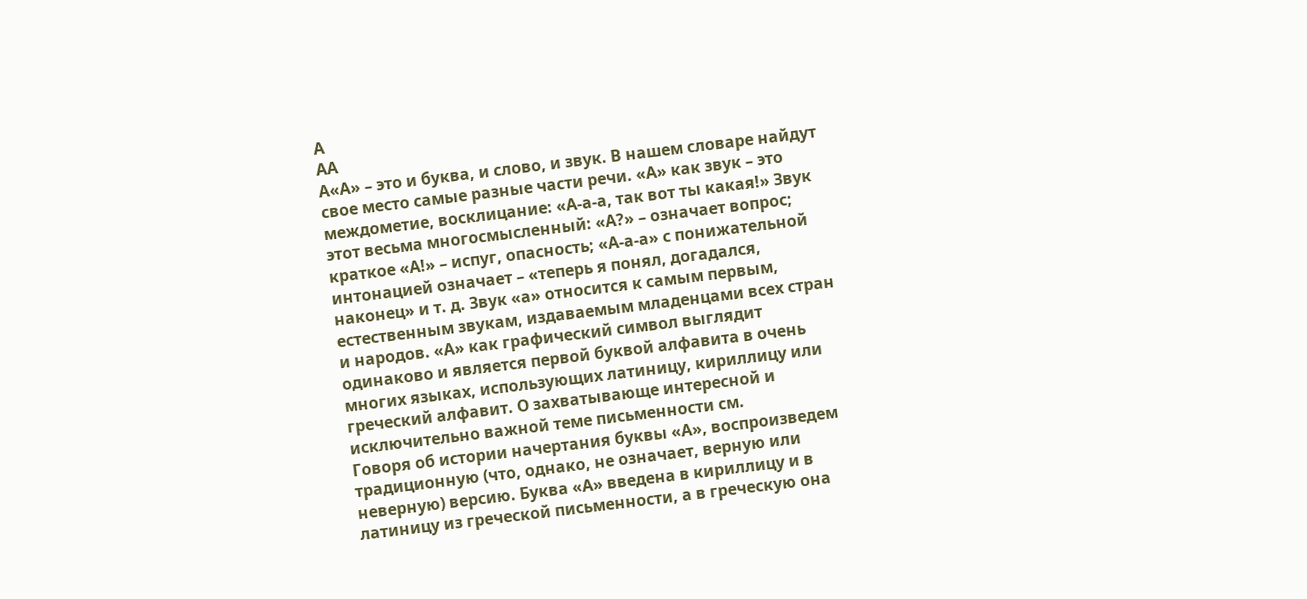А
АА
А«А» – это и буква, и слово, и звук. В нашем словаре найдут свое место самые разные части речи. «А» как звук – это междометие, восклицание: «А-а-а, так вот ты какая!» Звук этот весьма многосмысленный: «А?» – означает вопрос; краткое «А!» – испуг, опасность; «А-а-а» с понижательной интонацией означает – «теперь я понял, догадался, наконец» и т. д. Звук «а» относится к самым первым, естественным звукам, издаваемым младенцами всех стран и народов. «А» как графический символ выглядит одинаково и является первой буквой алфавита в очень многих языках, использующих латиницу, кириллицу или греческий алфавит. О захватывающе интересной и исключительно важной теме письменности см.
Говоря об истории начертания буквы «А», воспроизведем традиционную (что, однако, не означает, верную или неверную) версию. Буква «А» введена в кириллицу и в латиницу из греческой письменности, а в греческую она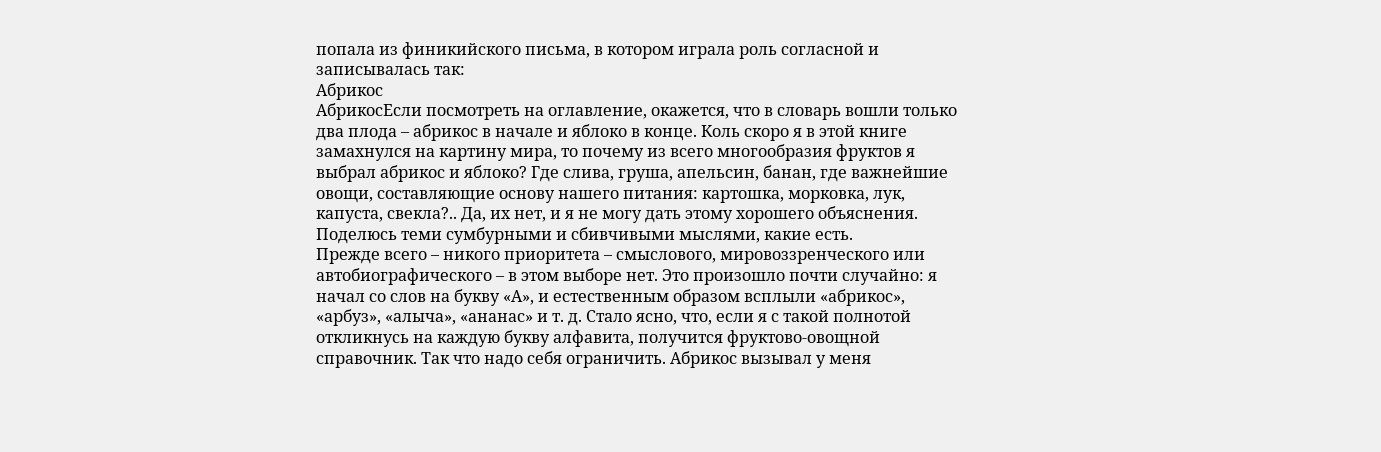попала из финикийского письма, в котором играла роль согласной и записывалась так:
Абрикос
АбрикосЕсли посмотреть на оглавление, окажется, что в словарь вошли только два плода – абрикос в начале и яблоко в конце. Коль скоро я в этой книге замахнулся на картину мира, то почему из всего многообразия фруктов я выбрал абрикос и яблоко? Где слива, груша, апельсин, банан, где важнейшие овощи, составляющие основу нашего питания: картошка, морковка, лук, капуста, свекла?.. Да, их нет, и я не могу дать этому хорошего объяснения. Поделюсь теми сумбурными и сбивчивыми мыслями, какие есть.
Прежде всего – никого приоритета – смыслового, мировоззренческого или автобиографического – в этом выборе нет. Это произошло почти случайно: я начал со слов на букву «А», и естественным образом всплыли «абрикос», «арбуз», «алыча», «ананас» и т. д. Стало ясно, что, если я с такой полнотой откликнусь на каждую букву алфавита, получится фруктово-овощной справочник. Так что надо себя ограничить. Абрикос вызывал у меня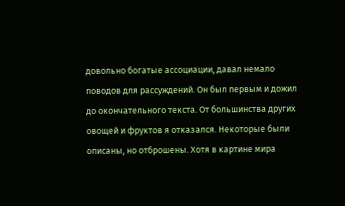довольно богатые ассоциации, давал немало поводов для рассуждений. Он был первым и дожил до окончательного текста. От большинства других овощей и фруктов я отказался. Некоторые были описаны, но отброшены. Хотя в картине мира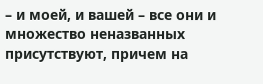– и моей, и вашей – все они и множество неназванных присутствуют, причем на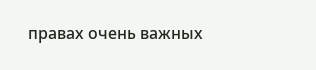правах очень важных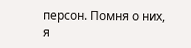персон. Помня о них, я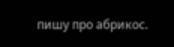пишу про абрикос.